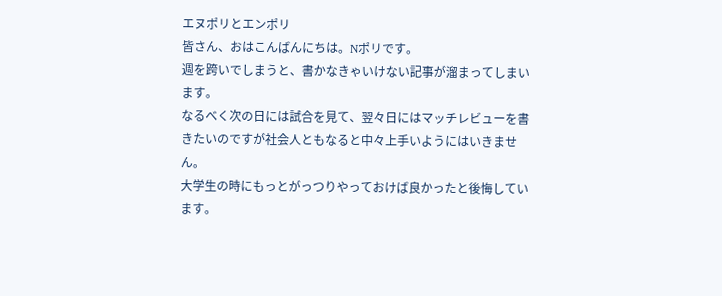エヌポリとエンポリ
皆さん、おはこんばんにちは。Nポリです。
週を跨いでしまうと、書かなきゃいけない記事が溜まってしまいます。
なるべく次の日には試合を見て、翌々日にはマッチレビューを書きたいのですが社会人ともなると中々上手いようにはいきません。
大学生の時にもっとがっつりやっておけば良かったと後悔しています。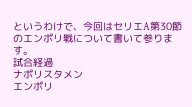というわけで、今回はセリエA第30節のエンポリ戦について書いて参ります。
試合経過
ナポリスタメン
エンポリ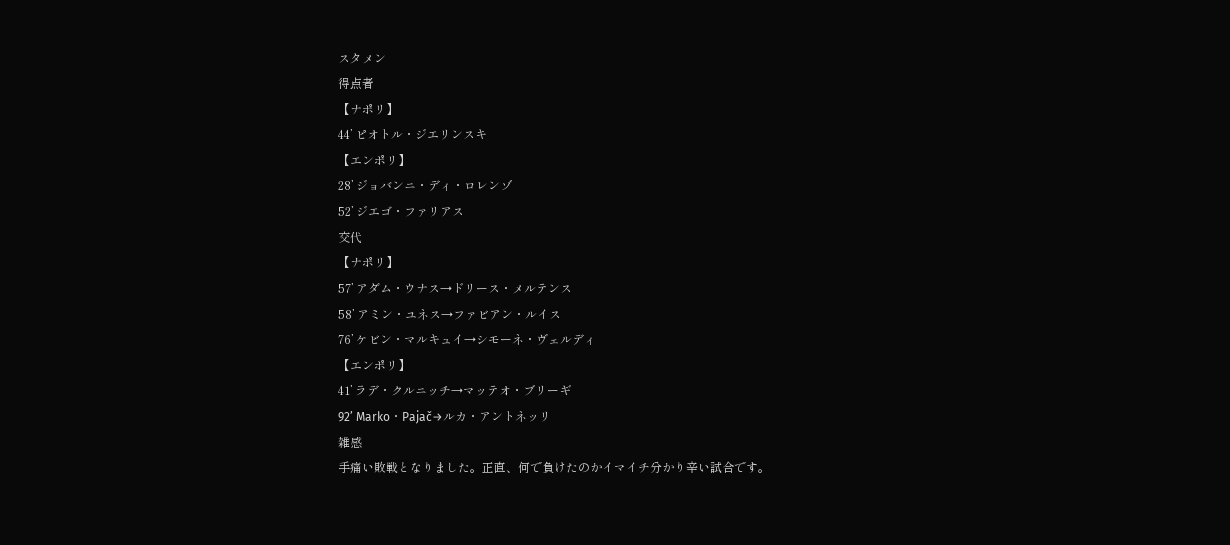スタメン
得点者
【ナポリ】
44’ ピオトル・ジエリンスキ
【エンポリ】
28’ ジョバンニ・ディ・ロレンゾ
52’ ジエゴ・ファリアス
交代
【ナポリ】
57’ アダム・ウナス→ドリース・メルテンス
58’ アミン・ユネス→ファビアン・ルイス
76’ ケビン・マルキュイ→シモーネ・ヴェルディ
【エンポリ】
41’ ラデ・クルニッチ→マッテオ・ブリーギ
92’ Marko・Pajač→ルカ・アントネッリ
雑感
手痛い敗戦となりました。正直、何で負けたのかイマイチ分かり辛い試合です。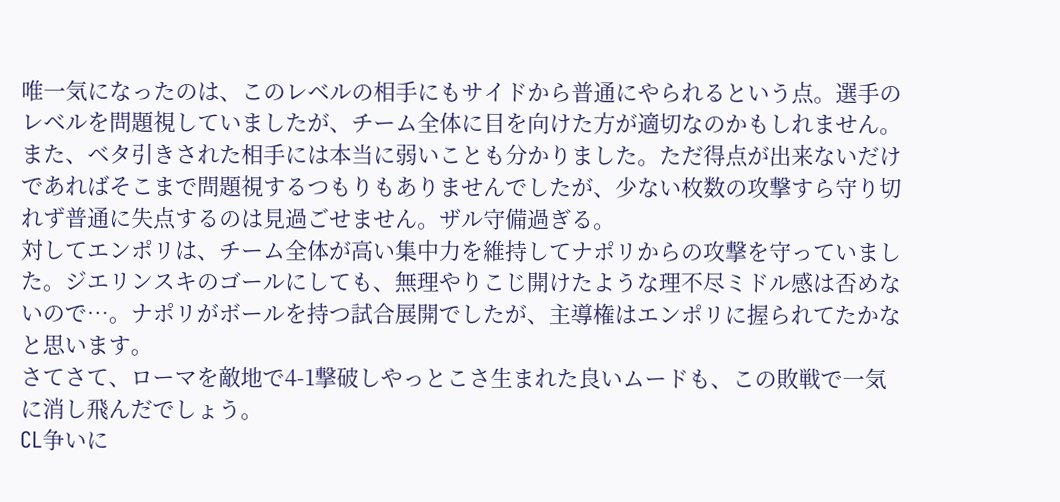唯一気になったのは、このレベルの相手にもサイドから普通にやられるという点。選手のレベルを問題視していましたが、チーム全体に目を向けた方が適切なのかもしれません。
また、ベタ引きされた相手には本当に弱いことも分かりました。ただ得点が出来ないだけであればそこまで問題視するつもりもありませんでしたが、少ない枚数の攻撃すら守り切れず普通に失点するのは見過ごせません。ザル守備過ぎる。
対してエンポリは、チーム全体が高い集中力を維持してナポリからの攻撃を守っていました。ジエリンスキのゴールにしても、無理やりこじ開けたような理不尽ミドル感は否めないので…。ナポリがボールを持つ試合展開でしたが、主導権はエンポリに握られてたかなと思います。
さてさて、ローマを敵地で4-1撃破しやっとこさ生まれた良いムードも、この敗戦で一気に消し飛んだでしょう。
CL争いに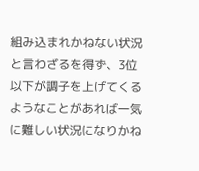組み込まれかねない状況と言わざるを得ず、3位以下が調子を上げてくるようなことがあれば一気に難しい状況になりかね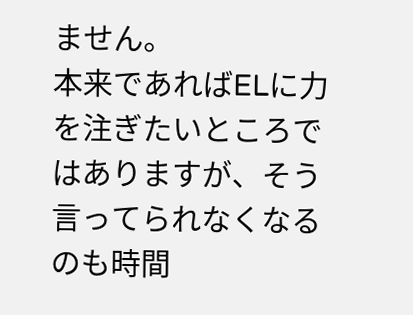ません。
本来であればELに力を注ぎたいところではありますが、そう言ってられなくなるのも時間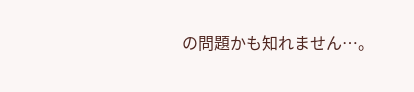の問題かも知れません…。